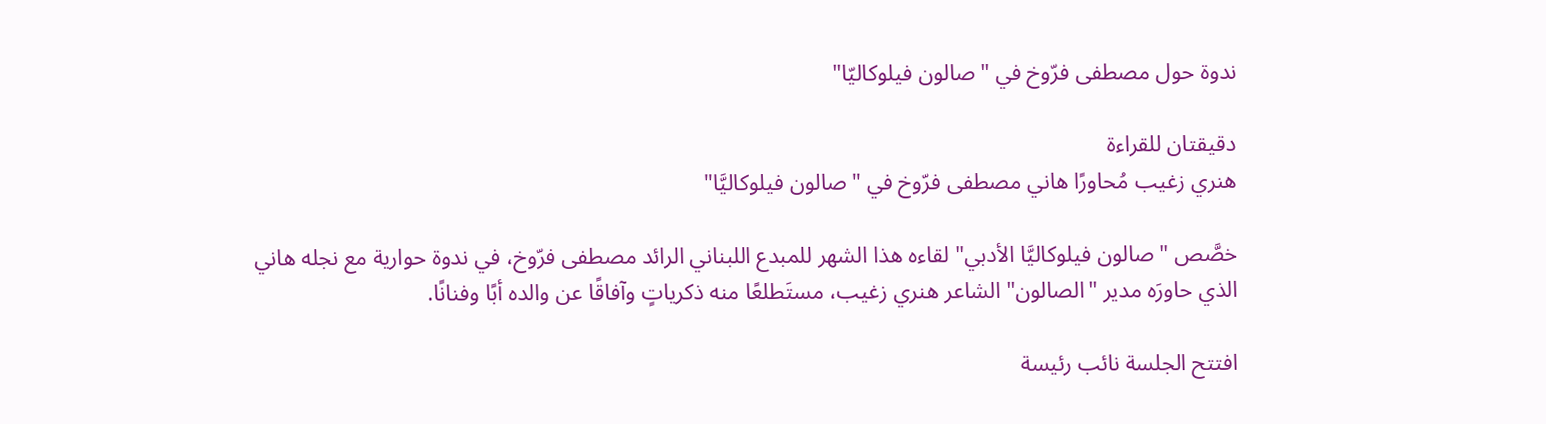ندوة حول مصطفى فرّوخ في "صالون فيلوكاليّا"

دقيقتان للقراءة
هنري زغيب مُحاورًا هاني مصطفى فرّوخ في "صالون فيلوكاليَّا"

خصَّص "صالون فيلوكاليَّا الأدبي" لقاءه هذا الشهر للمبدع اللبناني الرائد مصطفى فرّوخ، في ندوة حوارية مع نجله هاني الذي حاورَه مدير "الصالون" الشاعر هنري زغيب، مستَطلعًا منه ذكرياتٍ وآفاقًا عن والده أبًا وفنانًا.

افتتح الجلسة نائب رئيسة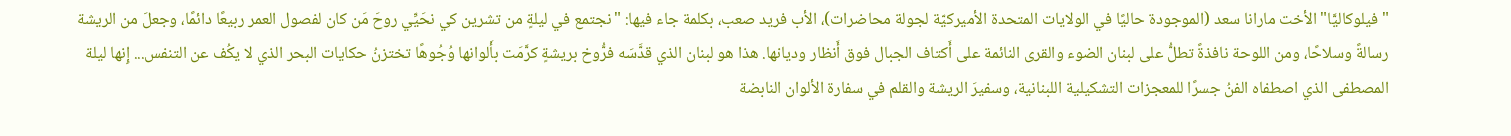"فيلوكاليَّا" الأخت مارانا سعد (الموجودة حاليًا في الولايات المتحدة الأميركيّة لجولة محاضرات)، الأب فريد صعب، بكلمة جاء فيها: "نجتمع في ليلةٍ من تشرين كي نحَيِّي روحَ مَن كان لفصول العمر ربيعًا دائمًا، وجعلَ من الريشة رسالةً وسلاحًا، ومن اللوحة نافذةً تطلُّ على لبنان الضوء والقرى النائمة على أَكتاف الجبال فوق أَنظار وديانها. هذا هو لبنان الذي قدَّسَه فرُّوخ بريشةٍ كرَّمَت بأَلوانها وُجُوهًا تختزنُ حكايات البحر الذي لا يكُف عن التنفس... إِنها ليلة المصطفى الذي اصطفاه الفنُ جسرًا للمعجزات التشكيلية اللبنانية، وسفيرَ الريشة والقلم في سفارة الألوان النابضة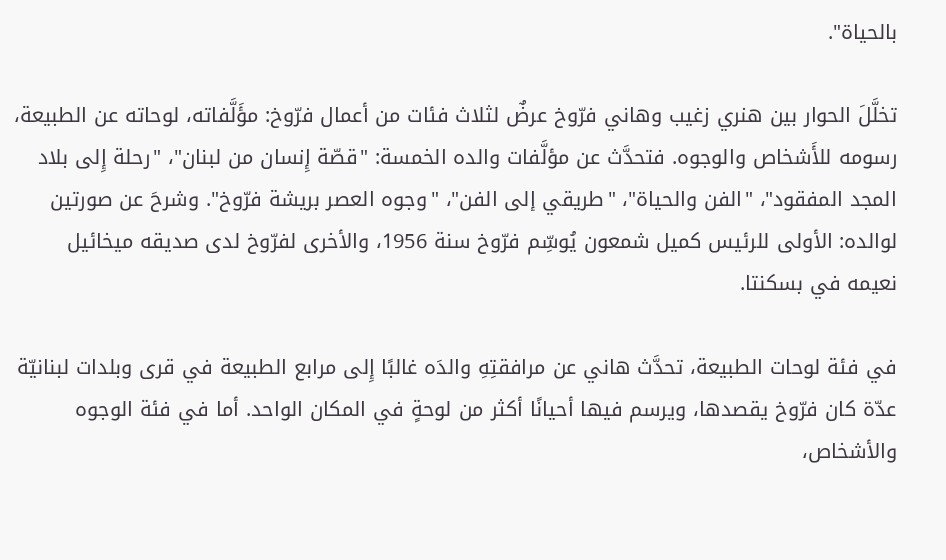بالحياة".

تخلَّلَ الحوار بين هنري زغيب وهاني فرّوخ عرضٌ لثلاث فئات من أعمال فرّوخ: مؤَلَّفاته، لوحاته عن الطبيعة، رسومه للأَشخاص والوجوه. فتحدَّث عن مؤلَّفات والده الخمسة: "قصّة إِنسان من لبنان"، "رحلة إِلى بلاد المجد المفقود"، "الفن والحياة"، "طريقي إلى الفن"، "وجوه العصر بريشة فرّوخ". وشرحَ عن صورتين لوالده: الأولى للرئيس كميل شمعون يُوسِّم فرّوخ سنة 1956، والأخرى لفرّوخ لدى صديقه ميخائيل نعيمه في بسكنتا.

في فئة لوحات الطبيعة، تحدَّث هاني عن مرافقتِهِ والدَه غالبًا إِلى مرابع الطبيعة في قرى وبلدات لبنانيّة عدّة كان فرّوخ يقصدها، ويرسم فيها أحيانًا أكثر من لوحةٍ في المكان الواحد. أما في فئة الوجوه والأشخاص،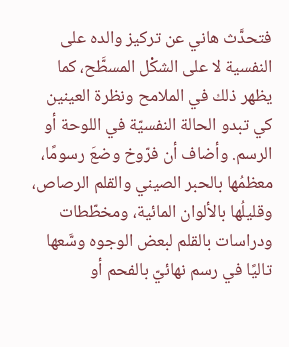فتحدَّث هاني عن تركيز والده على النفسية لا على الشكْل المسطَّح، كما يظهر ذلك في الملامح ونظرة العينين كي تبدو الحالة النفسيّة في اللوحة أو الرسم. وأضاف أن فرّوخ وضعَ رسومًا، معظمُها بالحبر الصيني والقلم الرصاص، وقليلُها بالألوان المائية، ومخطّطات ودراسات بالقلم لبعض الوجوه وسَّعها تاليًا في رسم نهائيّ بالفحم أو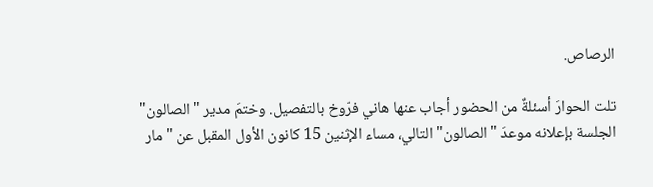الرصاص.

تلت الحوارَ أسئلةٌ من الحضور أجاب عنها هاني فرّوخ بالتفصيل. وختمَ مدير "الصالون" الجلسة بإعلانه موعدَ "الصالون" التالي، مساء الإثنين 15 كانون الأول المقبل عن "مار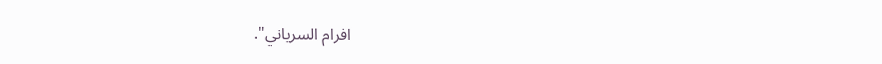افرام السرياني".